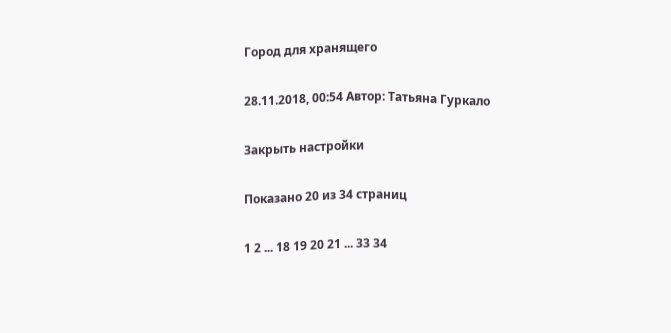Город для хранящего

28.11.2018, 00:54 Автор: Татьяна Гуркало

Закрыть настройки

Показано 20 из 34 страниц

1 2 ... 18 19 20 21 ... 33 34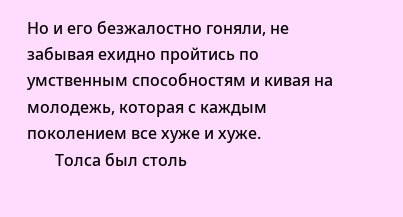Но и его безжалостно гоняли, не забывая ехидно пройтись по умственным способностям и кивая на молодежь, которая с каждым поколением все хуже и хуже.
       Толса был столь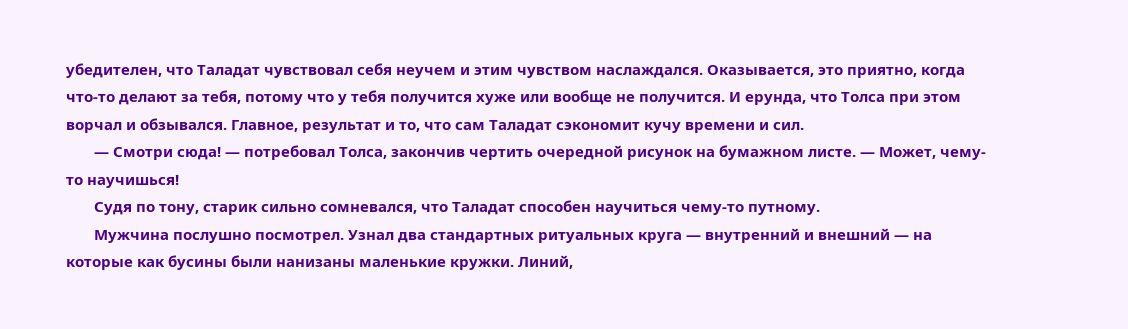убедителен, что Таладат чувствовал себя неучем и этим чувством наслаждался. Оказывается, это приятно, когда что-то делают за тебя, потому что у тебя получится хуже или вообще не получится. И ерунда, что Толса при этом ворчал и обзывался. Главное, результат и то, что сам Таладат сэкономит кучу времени и сил.
       — Смотри сюда! — потребовал Толса, закончив чертить очередной рисунок на бумажном листе. — Может, чему-то научишься!
       Судя по тону, старик сильно сомневался, что Таладат способен научиться чему-то путному.
       Мужчина послушно посмотрел. Узнал два стандартных ритуальных круга — внутренний и внешний — на которые как бусины были нанизаны маленькие кружки. Линий,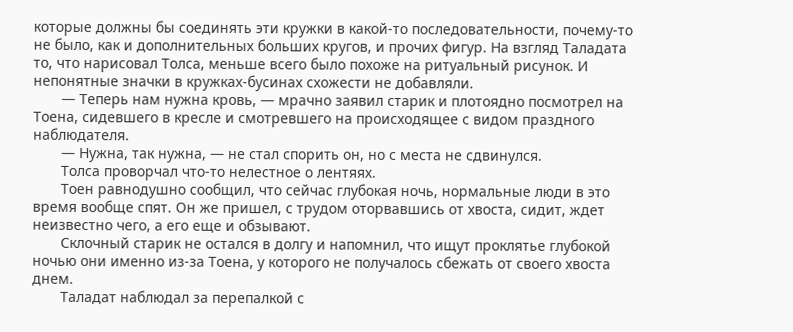которые должны бы соединять эти кружки в какой-то последовательности, почему-то не было, как и дополнительных больших кругов, и прочих фигур. На взгляд Таладата то, что нарисовал Толса, меньше всего было похоже на ритуальный рисунок. И непонятные значки в кружках-бусинах схожести не добавляли.
       — Теперь нам нужна кровь, — мрачно заявил старик и плотоядно посмотрел на Тоена, сидевшего в кресле и смотревшего на происходящее с видом праздного наблюдателя.
       — Нужна, так нужна, — не стал спорить он, но с места не сдвинулся.
       Толса проворчал что-то нелестное о лентяях.
       Тоен равнодушно сообщил, что сейчас глубокая ночь, нормальные люди в это время вообще спят. Он же пришел, с трудом оторвавшись от хвоста, сидит, ждет неизвестно чего, а его еще и обзывают.
       Склочный старик не остался в долгу и напомнил, что ищут проклятье глубокой ночью они именно из-за Тоена, у которого не получалось сбежать от своего хвоста днем.
       Таладат наблюдал за перепалкой с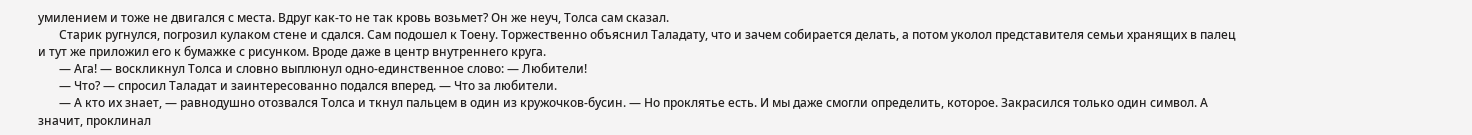умилением и тоже не двигался с места. Вдруг как-то не так кровь возьмет? Он же неуч, Толса сам сказал.
       Старик ругнулся, погрозил кулаком стене и сдался. Сам подошел к Тоену. Торжественно объяснил Таладату, что и зачем собирается делать, а потом уколол представителя семьи хранящих в палец и тут же приложил его к бумажке с рисунком. Вроде даже в центр внутреннего круга.
       — Ага! — воскликнул Толса и словно выплюнул одно-единственное слово: — Любители!
       — Что? — спросил Таладат и заинтересованно подался вперед. — Что за любители.
       — А кто их знает, — равнодушно отозвался Толса и ткнул пальцем в один из кружочков-бусин. — Но проклятье есть. И мы даже смогли определить, которое. Закрасился только один символ. А значит, проклинал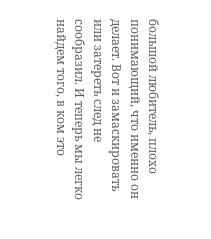большой любитель, плохо понимающий, что именно он делает. Вот и замаскировать или затереть след не сообразил. И теперь мы легко найдем того, в ком это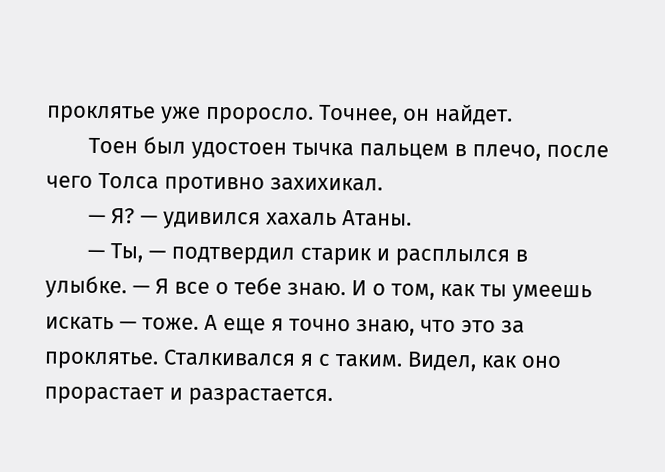проклятье уже проросло. Точнее, он найдет.
       Тоен был удостоен тычка пальцем в плечо, после чего Толса противно захихикал.
       — Я? — удивился хахаль Атаны.
       — Ты, — подтвердил старик и расплылся в улыбке. — Я все о тебе знаю. И о том, как ты умеешь искать — тоже. А еще я точно знаю, что это за проклятье. Сталкивался я с таким. Видел, как оно прорастает и разрастается.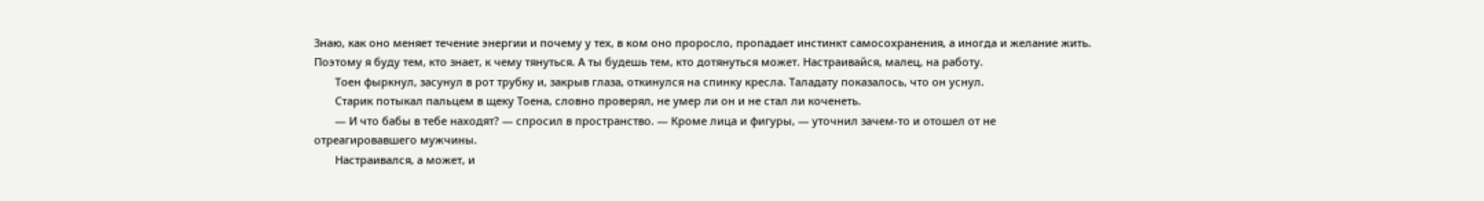Знаю, как оно меняет течение энергии и почему у тех, в ком оно проросло, пропадает инстинкт самосохранения, а иногда и желание жить. Поэтому я буду тем, кто знает, к чему тянуться. А ты будешь тем, кто дотянуться может. Настраивайся, малец, на работу.
       Тоен фыркнул, засунул в рот трубку и, закрыв глаза, откинулся на спинку кресла. Таладату показалось, что он уснул.
       Старик потыкал пальцем в щеку Тоена, словно проверял, не умер ли он и не стал ли коченеть.
       — И что бабы в тебе находят? — спросил в пространство. — Кроме лица и фигуры, — уточнил зачем-то и отошел от не отреагировавшего мужчины.
       Настраивался, а может, и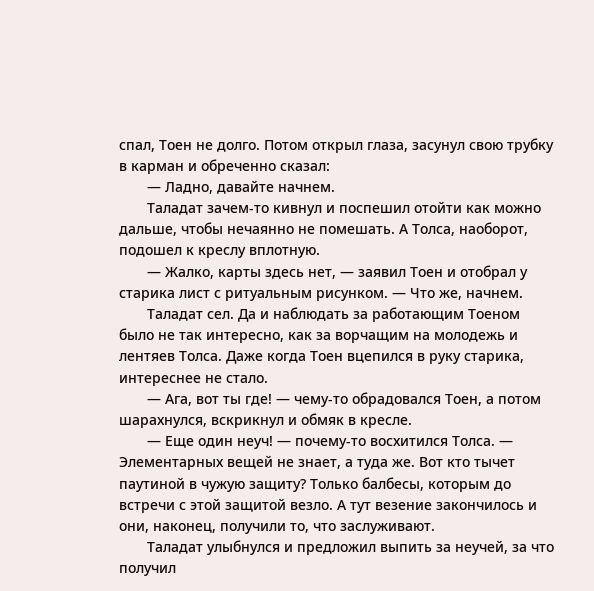спал, Тоен не долго. Потом открыл глаза, засунул свою трубку в карман и обреченно сказал:
       — Ладно, давайте начнем.
       Таладат зачем-то кивнул и поспешил отойти как можно дальше, чтобы нечаянно не помешать. А Толса, наоборот, подошел к креслу вплотную.
       — Жалко, карты здесь нет, — заявил Тоен и отобрал у старика лист с ритуальным рисунком. — Что же, начнем.
       Таладат сел. Да и наблюдать за работающим Тоеном было не так интересно, как за ворчащим на молодежь и лентяев Толса. Даже когда Тоен вцепился в руку старика, интереснее не стало.
       — Ага, вот ты где! — чему-то обрадовался Тоен, а потом шарахнулся, вскрикнул и обмяк в кресле.
       — Еще один неуч! — почему-то восхитился Толса. — Элементарных вещей не знает, а туда же. Вот кто тычет паутиной в чужую защиту? Только балбесы, которым до встречи с этой защитой везло. А тут везение закончилось и они, наконец, получили то, что заслуживают.
       Таладат улыбнулся и предложил выпить за неучей, за что получил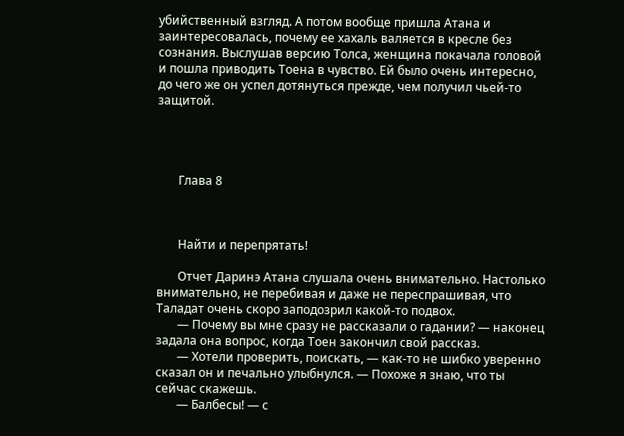убийственный взгляд. А потом вообще пришла Атана и заинтересовалась, почему ее хахаль валяется в кресле без сознания. Выслушав версию Толса, женщина покачала головой и пошла приводить Тоена в чувство. Ей было очень интересно, до чего же он успел дотянуться прежде, чем получил чьей-то защитой.




       Глава 8



       Найти и перепрятать!

       Отчет Даринэ Атана слушала очень внимательно. Настолько внимательно, не перебивая и даже не переспрашивая, что Таладат очень скоро заподозрил какой-то подвох.
       — Почему вы мне сразу не рассказали о гадании? — наконец задала она вопрос, когда Тоен закончил свой рассказ.
       — Хотели проверить, поискать, — как-то не шибко уверенно сказал он и печально улыбнулся. — Похоже я знаю, что ты сейчас скажешь.
       — Балбесы! — с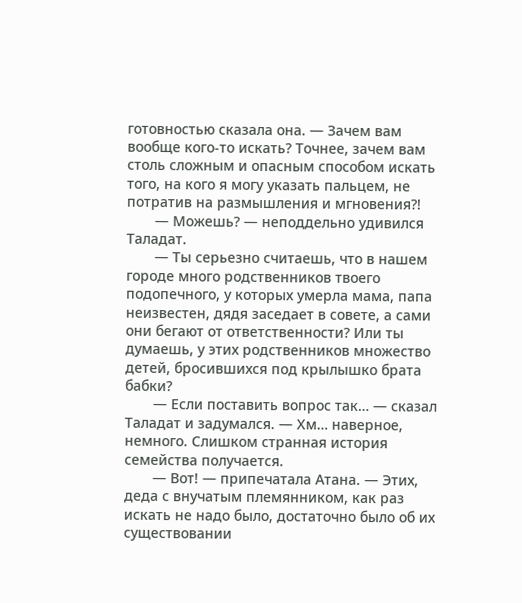готовностью сказала она. — Зачем вам вообще кого-то искать? Точнее, зачем вам столь сложным и опасным способом искать того, на кого я могу указать пальцем, не потратив на размышления и мгновения?!
       — Можешь? — неподдельно удивился Таладат.
       — Ты серьезно считаешь, что в нашем городе много родственников твоего подопечного, у которых умерла мама, папа неизвестен, дядя заседает в совете, а сами они бегают от ответственности? Или ты думаешь, у этих родственников множество детей, бросившихся под крылышко брата бабки?
       — Если поставить вопрос так… — сказал Таладат и задумался. — Хм… наверное, немного. Слишком странная история семейства получается.
       — Вот! — припечатала Атана. — Этих, деда с внучатым племянником, как раз искать не надо было, достаточно было об их существовании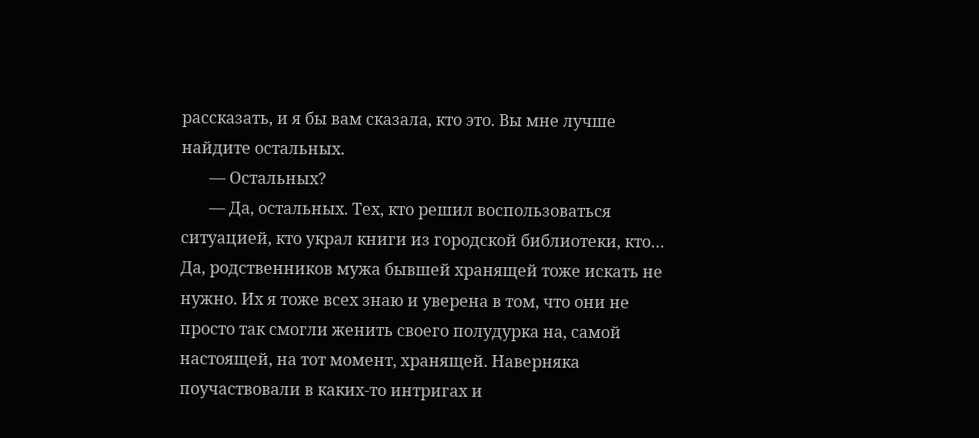рассказать, и я бы вам сказала, кто это. Вы мне лучше найдите остальных.
       — Остальных?
       — Да, остальных. Тех, кто решил воспользоваться ситуацией, кто украл книги из городской библиотеки, кто… Да, родственников мужа бывшей хранящей тоже искать не нужно. Их я тоже всех знаю и уверена в том, что они не просто так смогли женить своего полудурка на, самой настоящей, на тот момент, хранящей. Наверняка поучаствовали в каких-то интригах и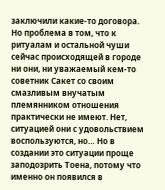заключили какие-то договора. Но проблема в том, что к ритуалам и остальной чуши сейчас происходящей в городе ни они, ни уважаемый кем-то советник Сакет со своим смазливым внучатым племянником отношения практически не имеют. Нет, ситуацией они с удовольствием воспользуются, но… Но в создании это ситуации проще заподозрить Тоена, потому что именно он появился в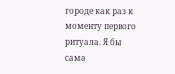городе как раз к моменту первого ритуала. Я бы сама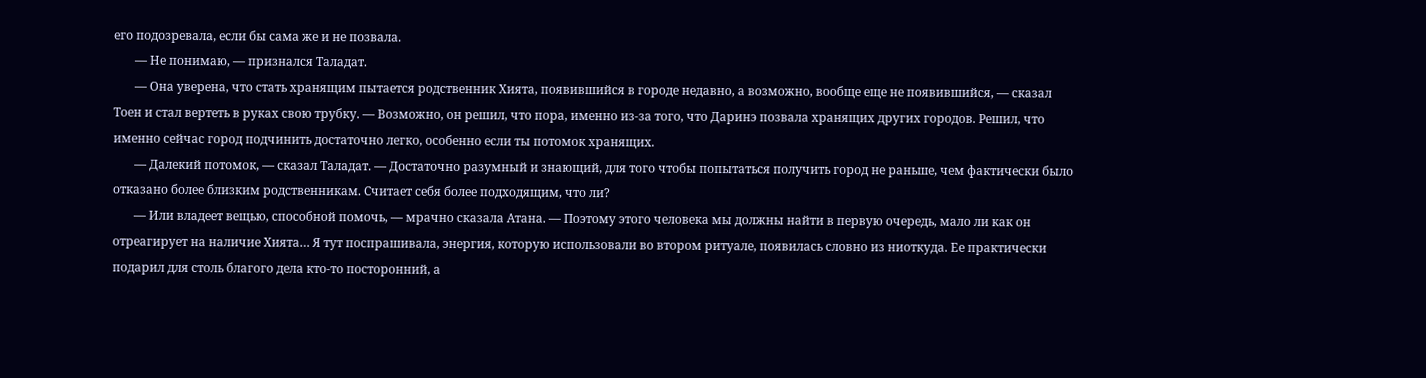его подозревала, если бы сама же и не позвала.
       — Не понимаю, — признался Таладат.
       — Она уверена, что стать хранящим пытается родственник Хията, появившийся в городе недавно, а возможно, вообще еще не появившийся, — сказал Тоен и стал вертеть в руках свою трубку. — Возможно, он решил, что пора, именно из-за того, что Даринэ позвала хранящих других городов. Решил, что именно сейчас город подчинить достаточно легко, особенно если ты потомок хранящих.
       — Далекий потомок, — сказал Таладат. — Достаточно разумный и знающий, для того чтобы попытаться получить город не раньше, чем фактически было отказано более близким родственникам. Считает себя более подходящим, что ли?
       — Или владеет вещью, способной помочь, — мрачно сказала Атана. — Поэтому этого человека мы должны найти в первую очередь, мало ли как он отреагирует на наличие Хията… Я тут поспрашивала, энергия, которую использовали во втором ритуале, появилась словно из ниоткуда. Ее практически подарил для столь благого дела кто-то посторонний, а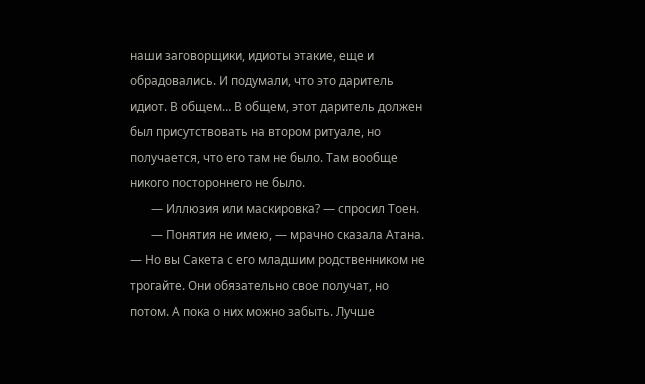наши заговорщики, идиоты этакие, еще и обрадовались. И подумали, что это даритель идиот. В общем… В общем, этот даритель должен был присутствовать на втором ритуале, но получается, что его там не было. Там вообще никого постороннего не было.
       — Иллюзия или маскировка? — спросил Тоен.
       — Понятия не имею, — мрачно сказала Атана. — Но вы Сакета с его младшим родственником не трогайте. Они обязательно свое получат, но потом. А пока о них можно забыть. Лучше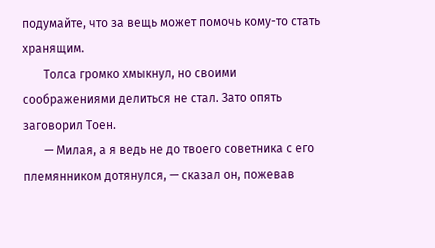подумайте, что за вещь может помочь кому-то стать хранящим.
       Толса громко хмыкнул, но своими соображениями делиться не стал. Зато опять заговорил Тоен.
       — Милая, а я ведь не до твоего советника с его племянником дотянулся, — сказал он, пожевав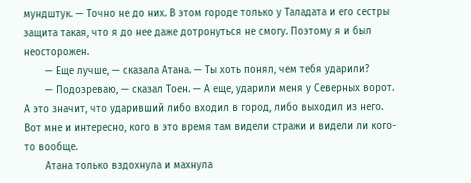мундштук. — Точно не до них. В этом городе только у Таладата и его сестры защита такая, что я до нее даже дотронуться не смогу. Поэтому я и был неосторожен.
       — Еще лучше, — сказала Атана. — Ты хоть понял, чем тебя ударили?
       — Подозреваю, — сказал Тоен. — А еще, ударили меня у Северных ворот. А это значит, что ударивший либо входил в город, либо выходил из него. Вот мне и интересно, кого в это время там видели стражи и видели ли кого-то вообще.
       Атана только вздохнула и махнула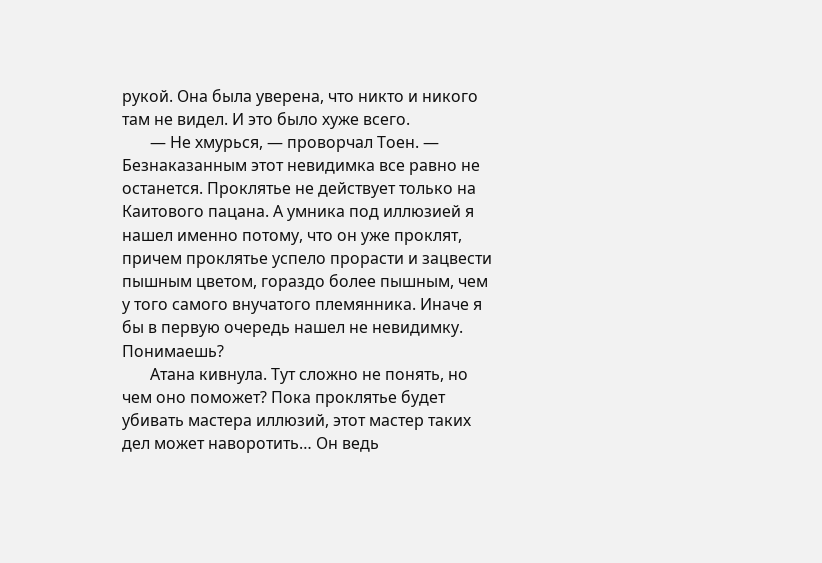рукой. Она была уверена, что никто и никого там не видел. И это было хуже всего.
       — Не хмурься, — проворчал Тоен. — Безнаказанным этот невидимка все равно не останется. Проклятье не действует только на Каитового пацана. А умника под иллюзией я нашел именно потому, что он уже проклят, причем проклятье успело прорасти и зацвести пышным цветом, гораздо более пышным, чем у того самого внучатого племянника. Иначе я бы в первую очередь нашел не невидимку. Понимаешь?
       Атана кивнула. Тут сложно не понять, но чем оно поможет? Пока проклятье будет убивать мастера иллюзий, этот мастер таких дел может наворотить… Он ведь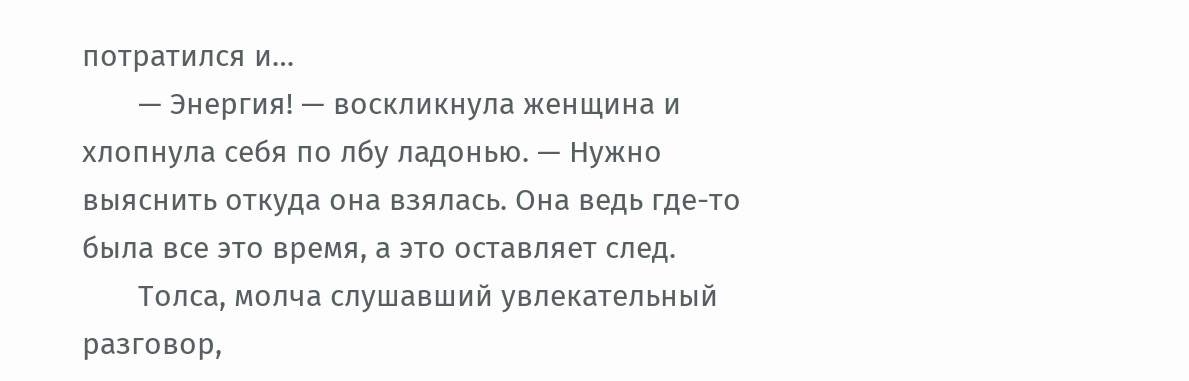потратился и…
       — Энергия! — воскликнула женщина и хлопнула себя по лбу ладонью. — Нужно выяснить откуда она взялась. Она ведь где-то была все это время, а это оставляет след.
       Толса, молча слушавший увлекательный разговор,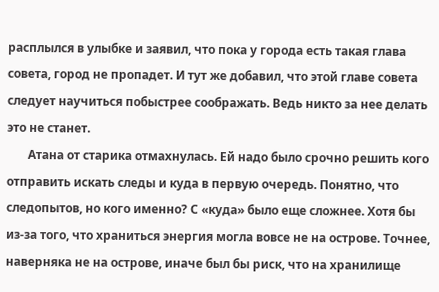расплылся в улыбке и заявил, что пока у города есть такая глава совета, город не пропадет. И тут же добавил, что этой главе совета следует научиться побыстрее соображать. Ведь никто за нее делать это не станет.
       Атана от старика отмахнулась. Ей надо было срочно решить кого отправить искать следы и куда в первую очередь. Понятно, что следопытов, но кого именно? С «куда» было еще сложнее. Хотя бы из-за того, что храниться энергия могла вовсе не на острове. Точнее, наверняка не на острове, иначе был бы риск, что на хранилище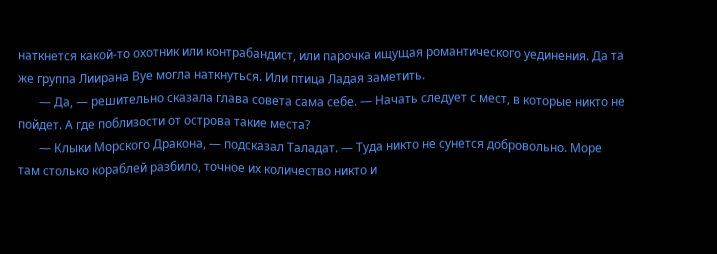наткнется какой-то охотник или контрабандист, или парочка ищущая романтического уединения. Да та же группа Лиирана Вуе могла наткнуться. Или птица Ладая заметить.
       — Да, — решительно сказала глава совета сама себе. — Начать следует с мест, в которые никто не пойдет. А где поблизости от острова такие места?
       — Клыки Морского Дракона, — подсказал Таладат. — Туда никто не сунется добровольно. Море там столько кораблей разбило, точное их количество никто и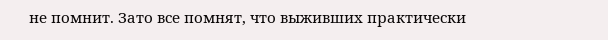не помнит. Зато все помнят, что выживших практически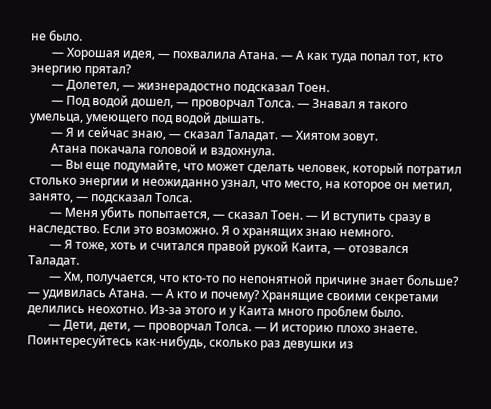не было.
       — Хорошая идея, — похвалила Атана. — А как туда попал тот, кто энергию прятал?
       — Долетел, — жизнерадостно подсказал Тоен.
       — Под водой дошел, — проворчал Толса. — Знавал я такого умельца, умеющего под водой дышать.
       — Я и сейчас знаю, — сказал Таладат. — Хиятом зовут.
       Атана покачала головой и вздохнула.
       — Вы еще подумайте, что может сделать человек, который потратил столько энергии и неожиданно узнал, что место, на которое он метил, занято, — подсказал Толса.
       — Меня убить попытается, — сказал Тоен. — И вступить сразу в наследство. Если это возможно. Я о хранящих знаю немного.
       — Я тоже, хоть и считался правой рукой Каита, — отозвался Таладат.
       — Хм, получается, что кто-то по непонятной причине знает больше? — удивилась Атана. — А кто и почему? Хранящие своими секретами делились неохотно. Из-за этого и у Каита много проблем было.
       — Дети, дети, — проворчал Толса. — И историю плохо знаете. Поинтересуйтесь как-нибудь, сколько раз девушки из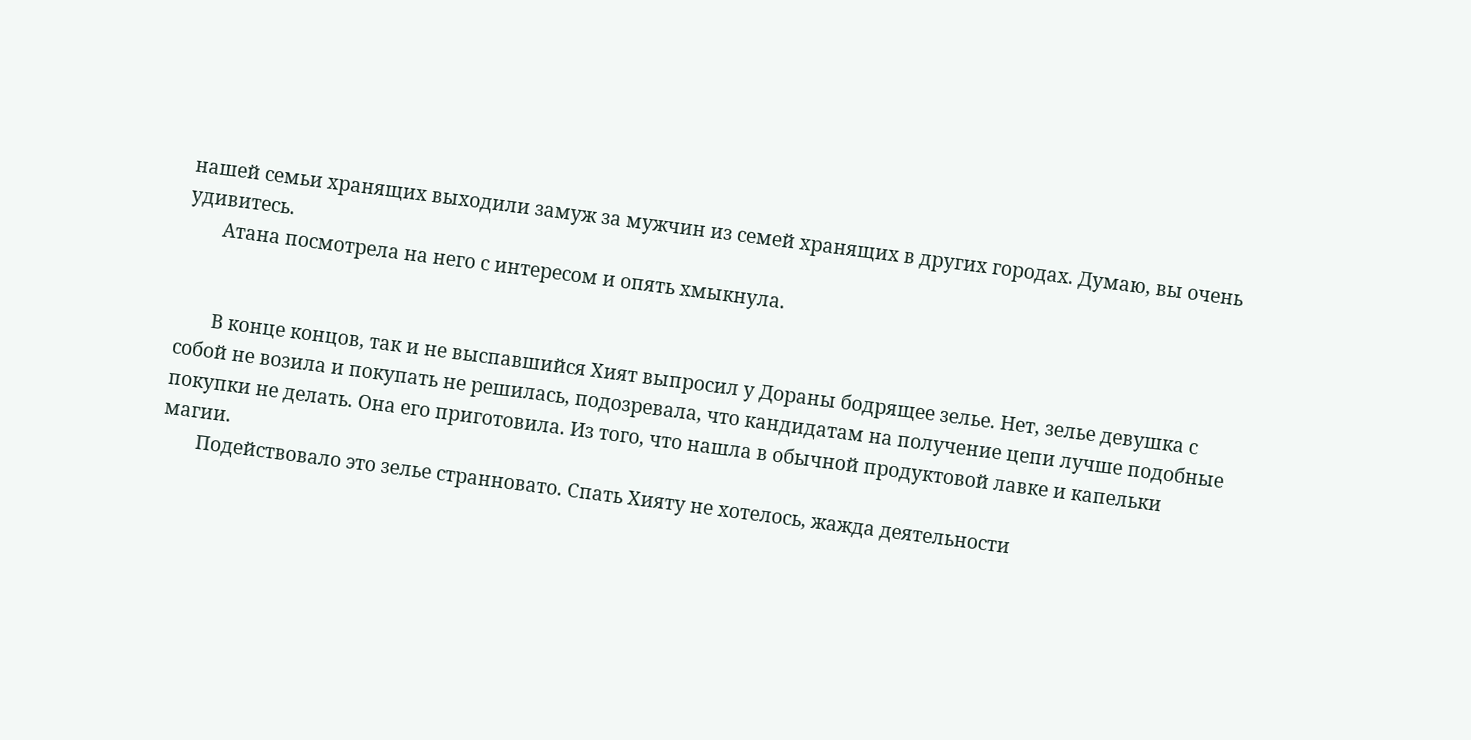нашей семьи хранящих выходили замуж за мужчин из семей хранящих в других городах. Думаю, вы очень удивитесь.
       Атана посмотрела на него с интересом и опять хмыкнула.


       В конце концов, так и не выспавшийся Хият выпросил у Дораны бодрящее зелье. Нет, зелье девушка с собой не возила и покупать не решилась, подозревала, что кандидатам на получение цепи лучше подобные покупки не делать. Она его приготовила. Из того, что нашла в обычной продуктовой лавке и капельки магии.
       Подействовало это зелье странновато. Спать Хияту не хотелось, жажда деятельности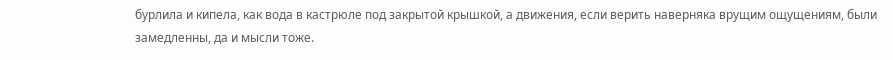бурлила и кипела, как вода в кастрюле под закрытой крышкой, а движения, если верить наверняка врущим ощущениям, были замедленны, да и мысли тоже.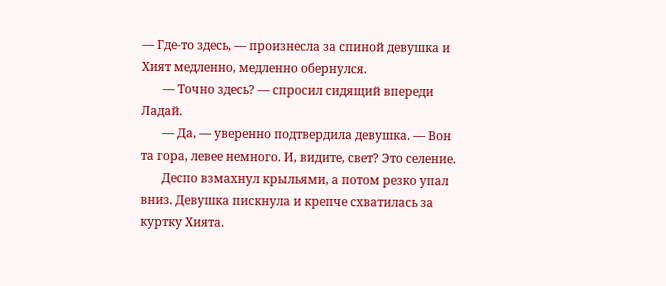— Где-то здесь, — произнесла за спиной девушка и Хият медленно, медленно обернулся.
       — Точно здесь? — спросил сидящий впереди Ладай.
       — Да, — уверенно подтвердила девушка. — Вон та гора, левее немного. И, видите, свет? Это селение.
       Деспо взмахнул крыльями, а потом резко упал вниз. Девушка пискнула и крепче схватилась за куртку Хията.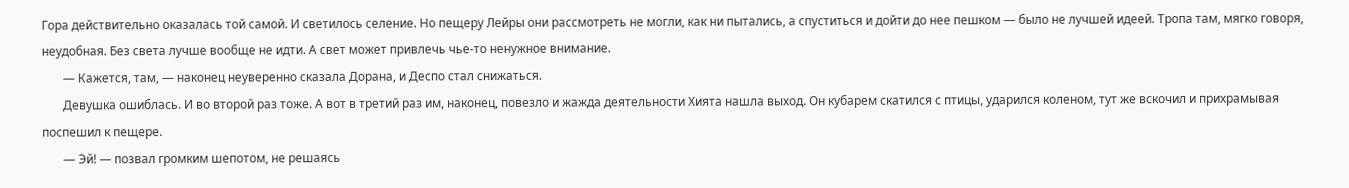Гора действительно оказалась той самой. И светилось селение. Но пещеру Лейры они рассмотреть не могли, как ни пытались, а спуститься и дойти до нее пешком — было не лучшей идеей. Тропа там, мягко говоря, неудобная. Без света лучше вообще не идти. А свет может привлечь чье-то ненужное внимание.
       — Кажется, там, — наконец неуверенно сказала Дорана, и Деспо стал снижаться.
       Девушка ошиблась. И во второй раз тоже. А вот в третий раз им, наконец, повезло и жажда деятельности Хията нашла выход. Он кубарем скатился с птицы, ударился коленом, тут же вскочил и прихрамывая поспешил к пещере.
       — Эй! — позвал громким шепотом, не решаясь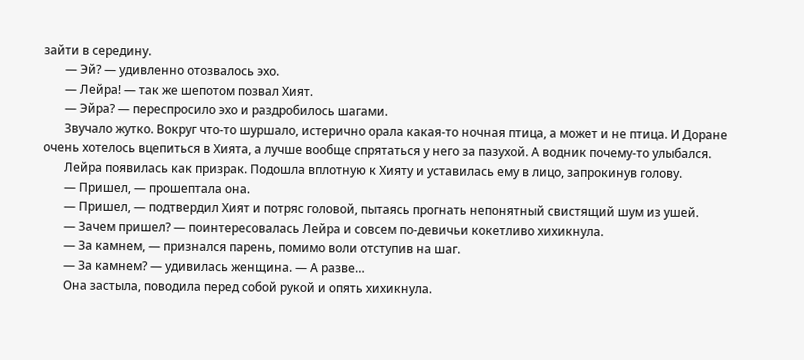зайти в середину.
       — Эй? — удивленно отозвалось эхо.
       — Лейра! — так же шепотом позвал Хият.
       — Эйра? — переспросило эхо и раздробилось шагами.
       Звучало жутко. Вокруг что-то шуршало, истерично орала какая-то ночная птица, а может и не птица. И Доране очень хотелось вцепиться в Хията, а лучше вообще спрятаться у него за пазухой. А водник почему-то улыбался.
       Лейра появилась как призрак. Подошла вплотную к Хияту и уставилась ему в лицо, запрокинув голову.
       — Пришел, — прошептала она.
       — Пришел, — подтвердил Хият и потряс головой, пытаясь прогнать непонятный свистящий шум из ушей.
       — Зачем пришел? — поинтересовалась Лейра и совсем по-девичьи кокетливо хихикнула.
       — За камнем, — признался парень, помимо воли отступив на шаг.
       — За камнем? — удивилась женщина. — А разве…
       Она застыла, поводила перед собой рукой и опять хихикнула.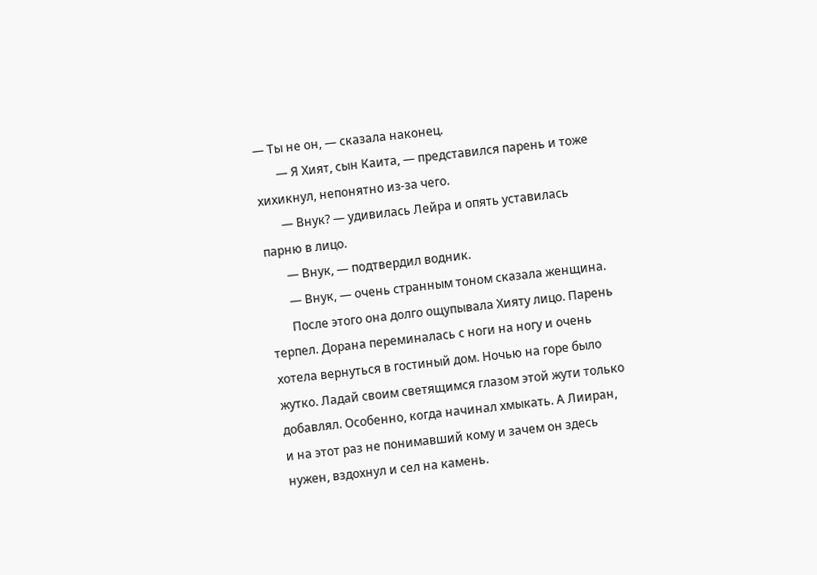— Ты не он, — сказала наконец.
       — Я Хият, сын Каита, — представился парень и тоже хихикнул, непонятно из-за чего.
       — Внук? — удивилась Лейра и опять уставилась парню в лицо.
       — Внук, — подтвердил водник.
       — Внук, — очень странным тоном сказала женщина.
       После этого она долго ощупывала Хияту лицо. Парень терпел. Дорана переминалась с ноги на ногу и очень хотела вернуться в гостиный дом. Ночью на горе было жутко. Ладай своим светящимся глазом этой жути только добавлял. Особенно, когда начинал хмыкать. А Лииран, и на этот раз не понимавший кому и зачем он здесь нужен, вздохнул и сел на камень.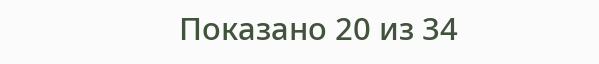Показано 20 из 34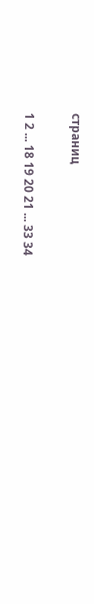страниц

1 2 ... 18 19 20 21 ... 33 34